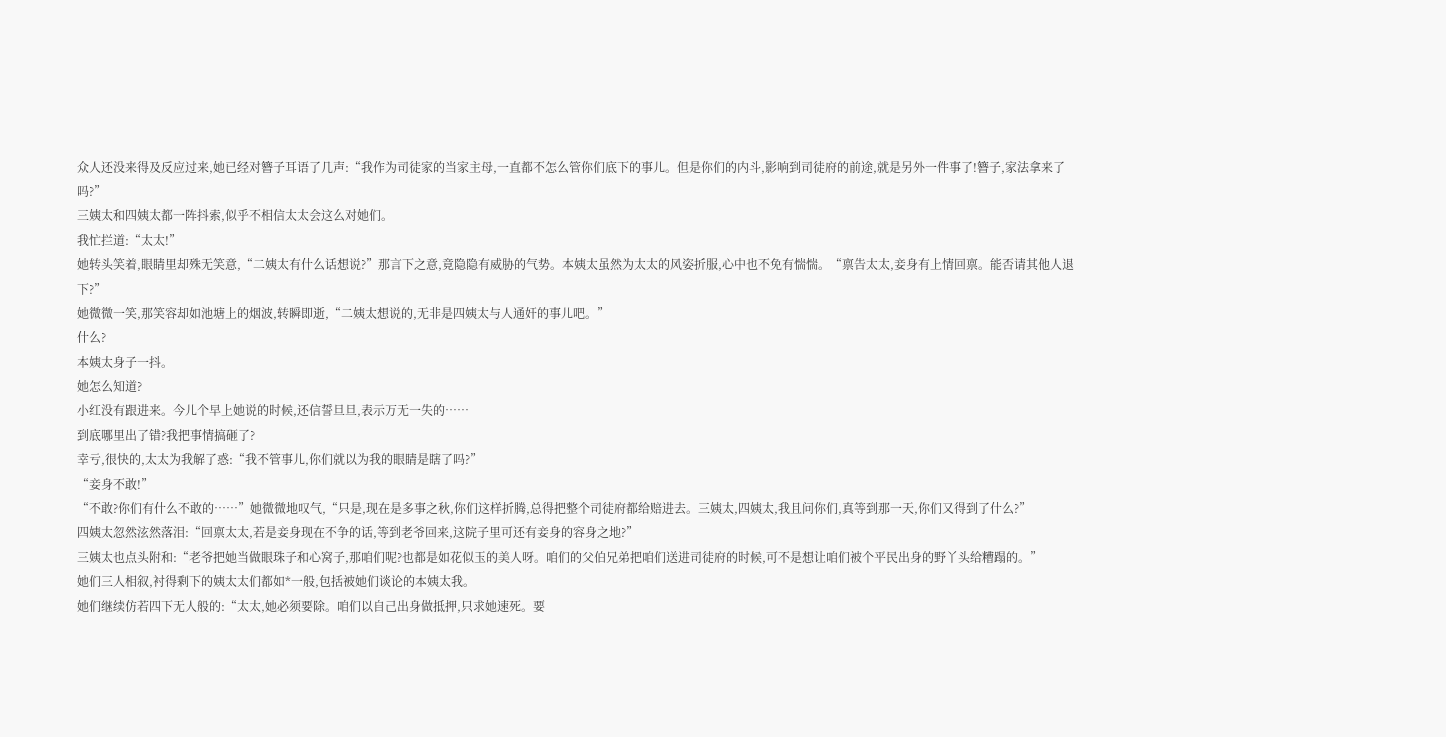众人还没来得及反应过来,她已经对簪子耳语了几声:“我作为司徒家的当家主母,一直都不怎么管你们底下的事儿。但是你们的内斗,影响到司徒府的前途,就是另外一件事了!簪子,家法拿来了吗?”
三姨太和四姨太都一阵抖索,似乎不相信太太会这么对她们。
我忙拦道:“太太!”
她转头笑着,眼睛里却殊无笑意,“二姨太有什么话想说?”那言下之意,竟隐隐有威胁的气势。本姨太虽然为太太的风姿折服,心中也不免有惴惴。“禀告太太,妾身有上情回禀。能否请其他人退下?”
她微微一笑,那笑容却如池塘上的烟波,转瞬即逝,“二姨太想说的,无非是四姨太与人通奸的事儿吧。”
什么?
本姨太身子一抖。
她怎么知道?
小红没有跟进来。今儿个早上她说的时候,还信誓旦旦,表示万无一失的……
到底哪里出了错?我把事情搞砸了?
幸亏,很快的,太太为我解了惑:“我不管事儿,你们就以为我的眼睛是瞎了吗?”
“妾身不敢!”
“不敢?你们有什么不敢的……”她微微地叹气,“只是,现在是多事之秋,你们这样折腾,总得把整个司徒府都给赔进去。三姨太,四姨太,我且问你们,真等到那一天,你们又得到了什么?”
四姨太忽然泫然落泪:“回禀太太,若是妾身现在不争的话,等到老爷回来,这院子里可还有妾身的容身之地?”
三姨太也点头附和:“老爷把她当做眼珠子和心窝子,那咱们呢?也都是如花似玉的美人呀。咱们的父伯兄弟把咱们送进司徒府的时候,可不是想让咱们被个平民出身的野丫头给糟蹋的。”
她们三人相叙,衬得剩下的姨太太们都如*一般,包括被她们谈论的本姨太我。
她们继续仿若四下无人般的:“太太,她必须要除。咱们以自己出身做抵押,只求她速死。要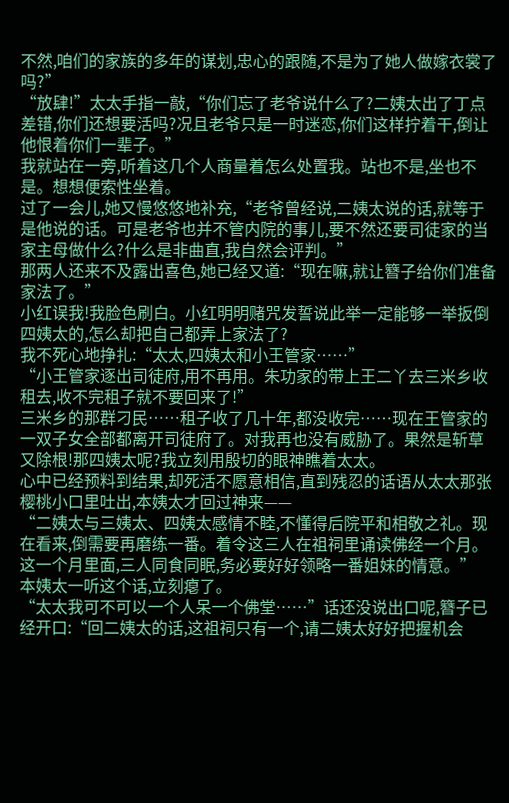不然,咱们的家族的多年的谋划,忠心的跟随,不是为了她人做嫁衣裳了吗?”
“放肆!”太太手指一敲,“你们忘了老爷说什么了?二姨太出了丁点差错,你们还想要活吗?况且老爷只是一时迷恋,你们这样拧着干,倒让他恨着你们一辈子。”
我就站在一旁,听着这几个人商量着怎么处置我。站也不是,坐也不是。想想便索性坐着。
过了一会儿,她又慢悠悠地补充,“老爷曾经说,二姨太说的话,就等于是他说的话。可是老爷也并不管内院的事儿,要不然还要司徒家的当家主母做什么?什么是非曲直,我自然会评判。”
那两人还来不及露出喜色,她已经又道:“现在嘛,就让簪子给你们准备家法了。”
小红误我!我脸色刷白。小红明明赌咒发誓说此举一定能够一举扳倒四姨太的,怎么却把自己都弄上家法了?
我不死心地挣扎:“太太,四姨太和小王管家……”
“小王管家逐出司徒府,用不再用。朱功家的带上王二丫去三米乡收租去,收不完租子就不要回来了!”
三米乡的那群刁民……租子收了几十年,都没收完……现在王管家的一双子女全部都离开司徒府了。对我再也没有威胁了。果然是斩草又除根!那四姨太呢?我立刻用殷切的眼神瞧着太太。
心中已经预料到结果,却死活不愿意相信,直到残忍的话语从太太那张樱桃小口里吐出,本姨太才回过神来——
“二姨太与三姨太、四姨太感情不睦,不懂得后院平和相敬之礼。现在看来,倒需要再磨练一番。着令这三人在祖祠里诵读佛经一个月。这一个月里面,三人同食同眠,务必要好好领略一番姐妹的情意。”
本姨太一听这个话,立刻瘪了。
“太太我可不可以一个人呆一个佛堂……”话还没说出口呢,簪子已经开口:“回二姨太的话,这祖祠只有一个,请二姨太好好把握机会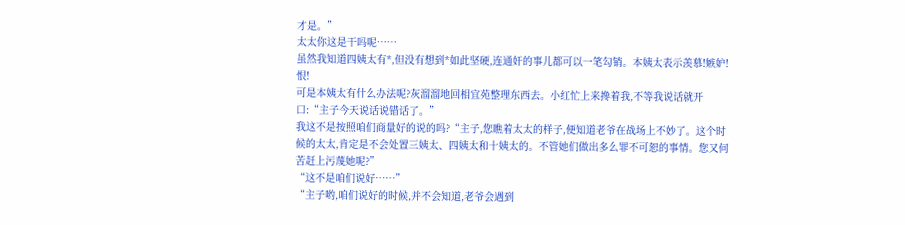才是。”
太太你这是干吗呢……
虽然我知道四姨太有*,但没有想到*如此坚硬,连通奸的事儿都可以一笔勾销。本姨太表示羡慕!嫉妒!恨!
可是本姨太有什么办法呢?灰溜溜地回相宜苑整理东西去。小红忙上来搀着我,不等我说话就开口:“主子今天说话说错话了。”
我这不是按照咱们商量好的说的吗?“主子,您瞧着太太的样子,便知道老爷在战场上不妙了。这个时候的太太,肯定是不会处置三姨太、四姨太和十姨太的。不管她们做出多么罪不可恕的事情。您又何苦赶上污蔑她呢?”
“这不是咱们说好……”
“主子哟,咱们说好的时候,并不会知道,老爷会遇到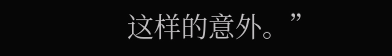这样的意外。”